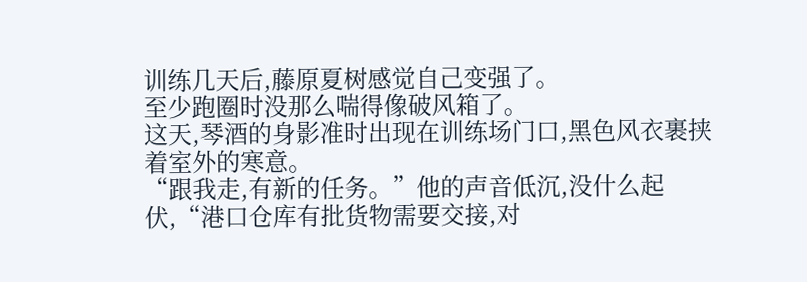训练几天后,藤原夏树感觉自己变强了。
至少跑圈时没那么喘得像破风箱了。
这天,琴酒的身影准时出现在训练场门口,黑色风衣裹挟着室外的寒意。
“跟我走,有新的任务。”他的声音低沉,没什么起伏,“港口仓库有批货物需要交接,对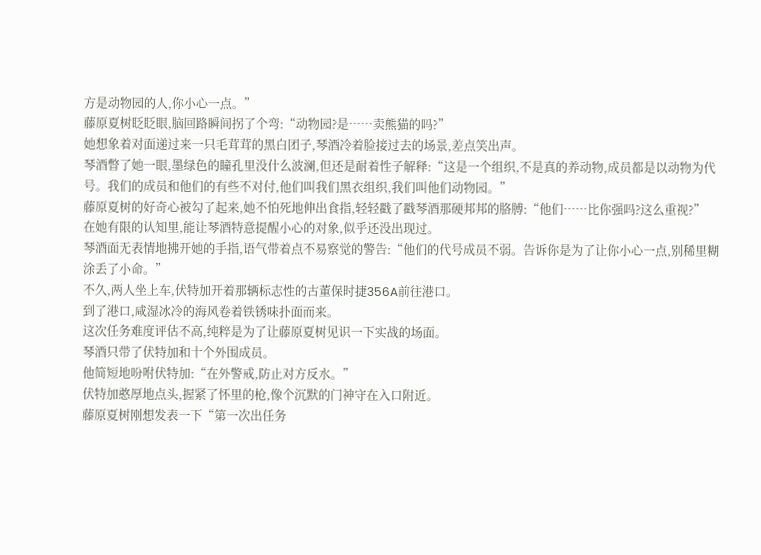方是动物园的人,你小心一点。”
藤原夏树眨眨眼,脑回路瞬间拐了个弯:“动物园?是……卖熊猫的吗?”
她想象着对面递过来一只毛茸茸的黑白团子,琴酒冷着脸接过去的场景,差点笑出声。
琴酒瞥了她一眼,墨绿色的瞳孔里没什么波澜,但还是耐着性子解释:“这是一个组织,不是真的养动物,成员都是以动物为代号。我们的成员和他们的有些不对付,他们叫我们黑衣组织,我们叫他们动物园。”
藤原夏树的好奇心被勾了起来,她不怕死地伸出食指,轻轻戳了戳琴酒那硬邦邦的胳膊:“他们……比你强吗?这么重视?”
在她有限的认知里,能让琴酒特意提醒小心的对象,似乎还没出现过。
琴酒面无表情地拂开她的手指,语气带着点不易察觉的警告:“他们的代号成员不弱。告诉你是为了让你小心一点,别稀里糊涂丢了小命。”
不久,两人坐上车,伏特加开着那辆标志性的古董保时捷356A前往港口。
到了港口,咸湿冰冷的海风卷着铁锈味扑面而来。
这次任务难度评估不高,纯粹是为了让藤原夏树见识一下实战的场面。
琴酒只带了伏特加和十个外围成员。
他简短地吩咐伏特加:“在外警戒,防止对方反水。”
伏特加憨厚地点头,握紧了怀里的枪,像个沉默的门神守在入口附近。
藤原夏树刚想发表一下“第一次出任务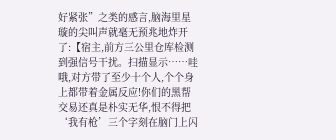好紧张”之类的感言,脑海里星璇的尖叫声就毫无预兆地炸开了:【宿主,前方三公里仓库检测到强信号干扰。扫描显示……哇哦,对方带了至少十个人,个个身上都带着金属反应!你们的黑帮交易还真是朴实无华,恨不得把‘我有枪’三个字刻在脑门上闪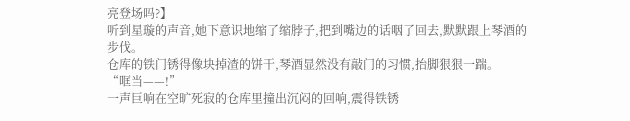亮登场吗?】
听到星璇的声音,她下意识地缩了缩脖子,把到嘴边的话咽了回去,默默跟上琴酒的步伐。
仓库的铁门锈得像块掉渣的饼干,琴酒显然没有敲门的习惯,抬脚狠狠一踹。
“哐当——!”
一声巨响在空旷死寂的仓库里撞出沉闷的回响,震得铁锈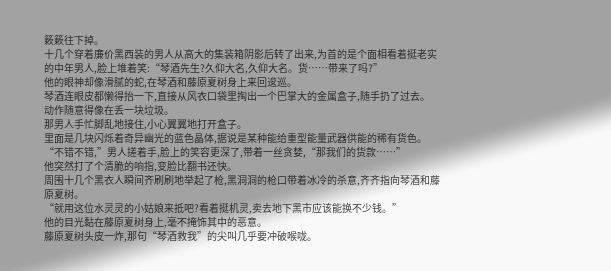簌簌往下掉。
十几个穿着廉价黑西装的男人从高大的集装箱阴影后转了出来,为首的是个面相看着挺老实的中年男人,脸上堆着笑:“琴酒先生?久仰大名,久仰大名。货……带来了吗?”
他的眼神却像滑腻的蛇,在琴酒和藤原夏树身上来回逡巡。
琴酒连眼皮都懒得抬一下,直接从风衣口袋里掏出一个巴掌大的金属盒子,随手扔了过去。
动作随意得像在丢一块垃圾。
那男人手忙脚乱地接住,小心翼翼地打开盒子。
里面是几块闪烁着奇异幽光的蓝色晶体,据说是某种能给重型能量武器供能的稀有货色。
“不错不错,”男人搓着手,脸上的笑容更深了,带着一丝贪婪,“那我们的货款……”
他突然打了个清脆的响指,变脸比翻书还快。
周围十几个黑衣人瞬间齐刷刷地举起了枪,黑洞洞的枪口带着冰冷的杀意,齐齐指向琴酒和藤原夏树。
“就用这位水灵灵的小姑娘来抵吧?看着挺机灵,卖去地下黑市应该能换不少钱。”
他的目光黏在藤原夏树身上,毫不掩饰其中的恶意。
藤原夏树头皮一炸,那句“琴酒救我”的尖叫几乎要冲破喉咙。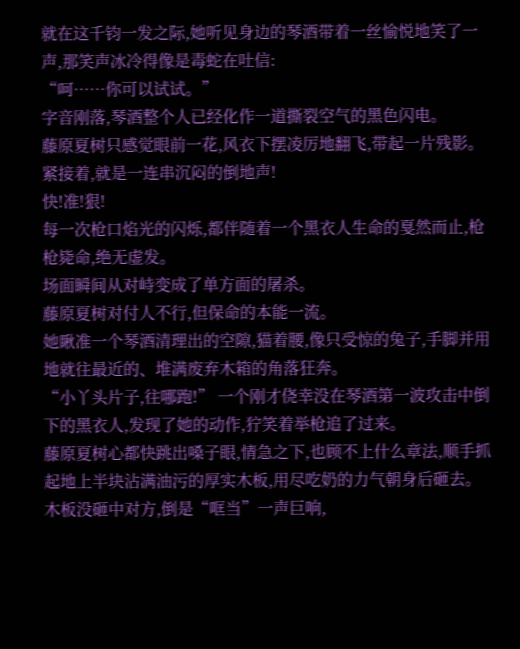就在这千钧一发之际,她听见身边的琴酒带着一丝愉悦地笑了一声,那笑声冰冷得像是毒蛇在吐信:
“呵……你可以试试。”
字音刚落,琴酒整个人已经化作一道撕裂空气的黑色闪电。
藤原夏树只感觉眼前一花,风衣下摆凌厉地翻飞,带起一片残影。
紧接着,就是一连串沉闷的倒地声!
快!准!狠!
每一次枪口焰光的闪烁,都伴随着一个黑衣人生命的戛然而止,枪枪毙命,绝无虚发。
场面瞬间从对峙变成了单方面的屠杀。
藤原夏树对付人不行,但保命的本能一流。
她瞅准一个琴酒清理出的空隙,猫着腰,像只受惊的兔子,手脚并用地就往最近的、堆满废弃木箱的角落狂奔。
“小丫头片子,往哪跑!” 一个刚才侥幸没在琴酒第一波攻击中倒下的黑衣人,发现了她的动作,狞笑着举枪追了过来。
藤原夏树心都快跳出嗓子眼,情急之下,也顾不上什么章法,顺手抓起地上半块沾满油污的厚实木板,用尽吃奶的力气朝身后砸去。
木板没砸中对方,倒是“哐当”一声巨响,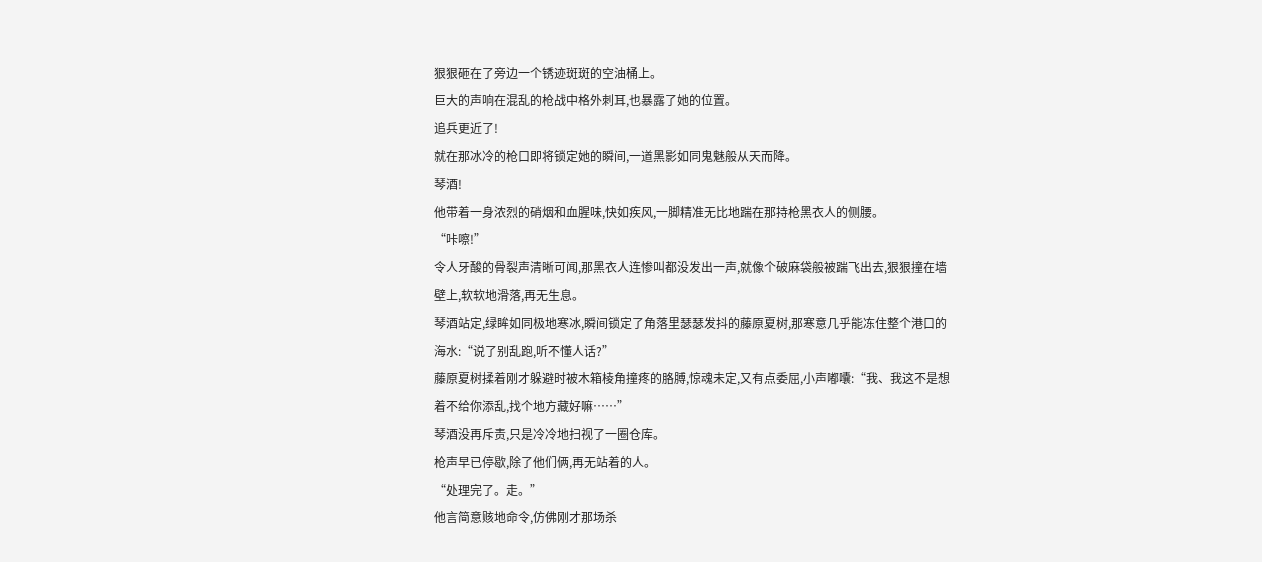狠狠砸在了旁边一个锈迹斑斑的空油桶上。
巨大的声响在混乱的枪战中格外刺耳,也暴露了她的位置。
追兵更近了!
就在那冰冷的枪口即将锁定她的瞬间,一道黑影如同鬼魅般从天而降。
琴酒!
他带着一身浓烈的硝烟和血腥味,快如疾风,一脚精准无比地踹在那持枪黑衣人的侧腰。
“咔嚓!”
令人牙酸的骨裂声清晰可闻,那黑衣人连惨叫都没发出一声,就像个破麻袋般被踹飞出去,狠狠撞在墙壁上,软软地滑落,再无生息。
琴酒站定,绿眸如同极地寒冰,瞬间锁定了角落里瑟瑟发抖的藤原夏树,那寒意几乎能冻住整个港口的海水:“说了别乱跑,听不懂人话?”
藤原夏树揉着刚才躲避时被木箱棱角撞疼的胳膊,惊魂未定,又有点委屈,小声嘟囔:“我、我这不是想着不给你添乱,找个地方藏好嘛……”
琴酒没再斥责,只是冷冷地扫视了一圈仓库。
枪声早已停歇,除了他们俩,再无站着的人。
“处理完了。走。”
他言简意赅地命令,仿佛刚才那场杀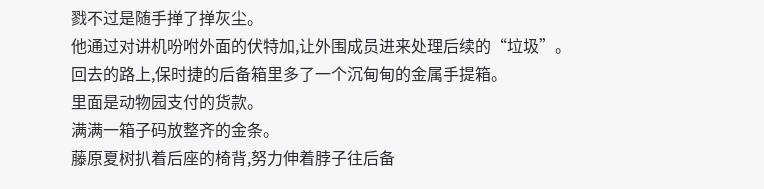戮不过是随手掸了掸灰尘。
他通过对讲机吩咐外面的伏特加,让外围成员进来处理后续的“垃圾”。
回去的路上,保时捷的后备箱里多了一个沉甸甸的金属手提箱。
里面是动物园支付的货款。
满满一箱子码放整齐的金条。
藤原夏树扒着后座的椅背,努力伸着脖子往后备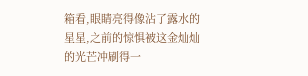箱看,眼睛亮得像沾了露水的星星,之前的惊惧被这金灿灿的光芒冲刷得一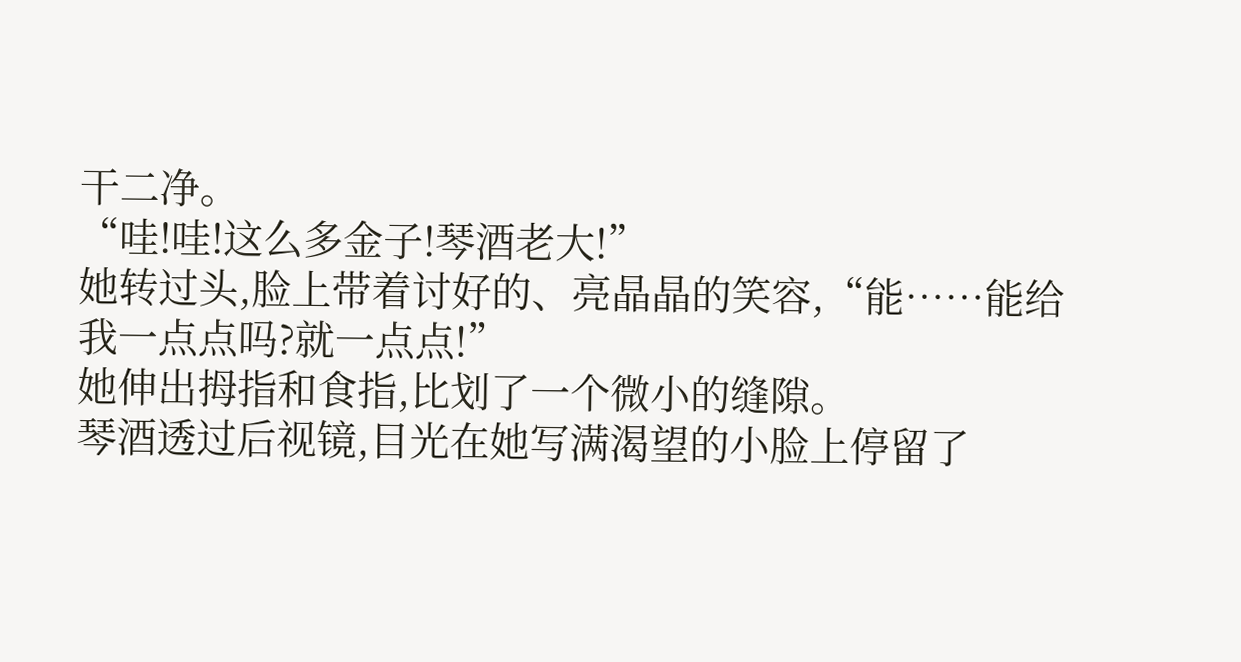干二净。
“哇!哇!这么多金子!琴酒老大!”
她转过头,脸上带着讨好的、亮晶晶的笑容,“能……能给我一点点吗?就一点点!”
她伸出拇指和食指,比划了一个微小的缝隙。
琴酒透过后视镜,目光在她写满渴望的小脸上停留了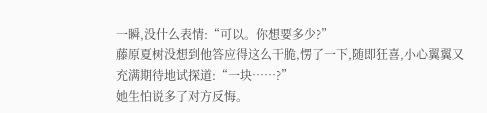一瞬,没什么表情:“可以。你想要多少?”
藤原夏树没想到他答应得这么干脆,愣了一下,随即狂喜,小心翼翼又充满期待地试探道:“一块……?”
她生怕说多了对方反悔。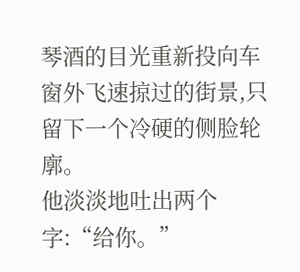琴酒的目光重新投向车窗外飞速掠过的街景,只留下一个冷硬的侧脸轮廓。
他淡淡地吐出两个字:“给你。”